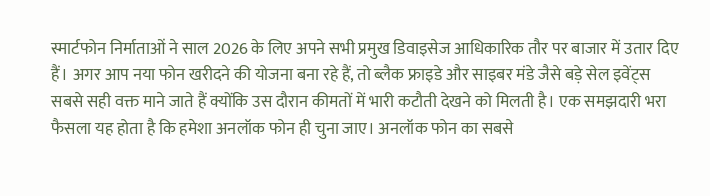स्मार्टफोन निर्माताओं ने साल 2026 के लिए अपने सभी प्रमुख डिवाइसेज आधिकारिक तौर पर बाजार में उतार दिए हैं। अगर आप नया फोन खरीदने की योजना बना रहे हैं, तो ब्लैक फ्राइडे और साइबर मंडे जैसे बड़े सेल इवेंट्स सबसे सही वक्त माने जाते हैं क्योंकि उस दौरान कीमतों में भारी कटौती देखने को मिलती है। एक समझदारी भरा फैसला यह होता है कि हमेशा अनलॉक फोन ही चुना जाए। अनलॉक फोन का सबसे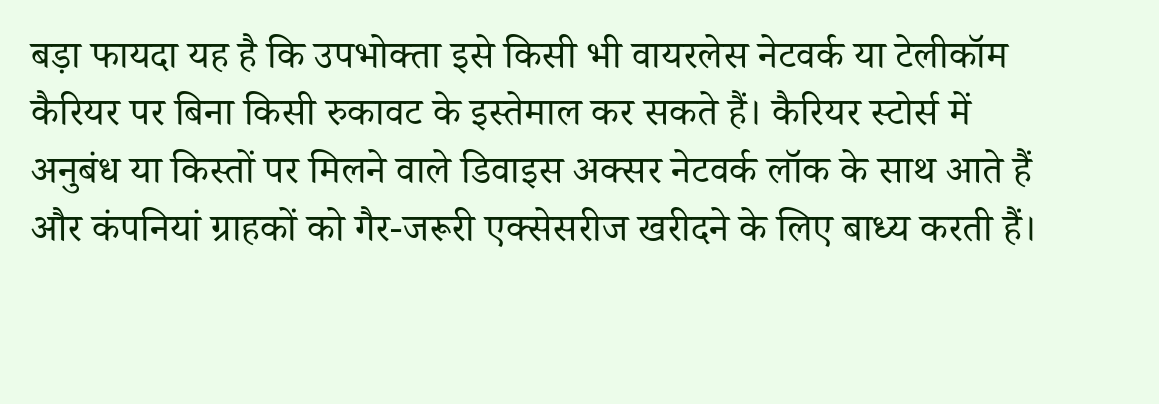बड़ा फायदा यह है कि उपभोक्ता इसे किसी भी वायरलेस नेटवर्क या टेलीकॉम कैरियर पर बिना किसी रुकावट के इस्तेमाल कर सकते हैं। कैरियर स्टोर्स में अनुबंध या किस्तों पर मिलने वाले डिवाइस अक्सर नेटवर्क लॉक के साथ आते हैं और कंपनियां ग्राहकों को गैर-जरूरी एक्सेसरीज खरीदने के लिए बाध्य करती हैं।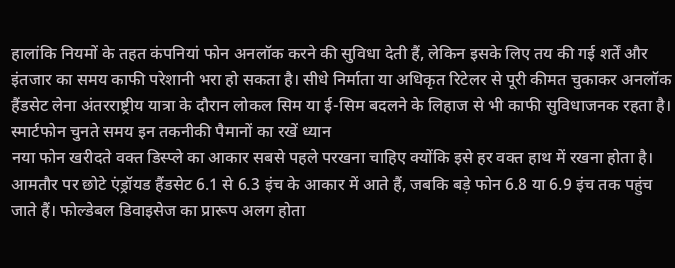हालांकि नियमों के तहत कंपनियां फोन अनलॉक करने की सुविधा देती हैं, लेकिन इसके लिए तय की गई शर्तें और इंतजार का समय काफी परेशानी भरा हो सकता है। सीधे निर्माता या अधिकृत रिटेलर से पूरी कीमत चुकाकर अनलॉक हैंडसेट लेना अंतरराष्ट्रीय यात्रा के दौरान लोकल सिम या ई-सिम बदलने के लिहाज से भी काफी सुविधाजनक रहता है।
स्मार्टफोन चुनते समय इन तकनीकी पैमानों का रखें ध्यान
नया फोन खरीदते वक्त डिस्प्ले का आकार सबसे पहले परखना चाहिए क्योंकि इसे हर वक्त हाथ में रखना होता है। आमतौर पर छोटे एंड्रॉयड हैंडसेट 6.1 से 6.3 इंच के आकार में आते हैं, जबकि बड़े फोन 6.8 या 6.9 इंच तक पहुंच जाते हैं। फोल्डेबल डिवाइसेज का प्रारूप अलग होता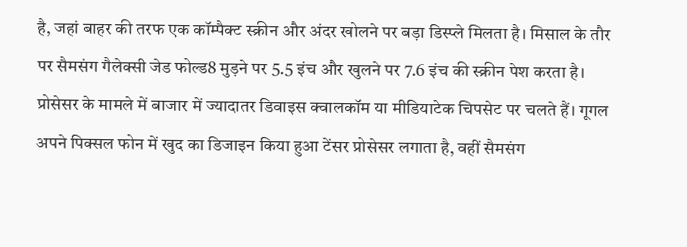है, जहां बाहर की तरफ एक कॉम्पैक्ट स्क्रीन और अंदर खोलने पर बड़ा डिस्प्ले मिलता है। मिसाल के तौर पर सैमसंग गैलेक्सी जेड फोल्ड8 मुड़ने पर 5.5 इंच और खुलने पर 7.6 इंच की स्क्रीन पेश करता है। प्रोसेसर के मामले में बाजार में ज्यादातर डिवाइस क्वालकॉम या मीडियाटेक चिपसेट पर चलते हैं। गूगल अपने पिक्सल फोन में खुद का डिजाइन किया हुआ टेंसर प्रोसेसर लगाता है, वहीं सैमसंग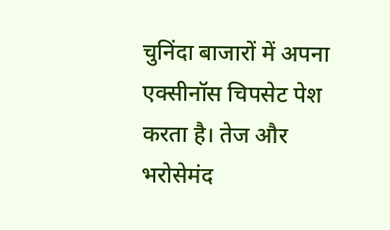चुनिंदा बाजारों में अपना एक्सीनॉस चिपसेट पेश करता है। तेज और भरोसेमंद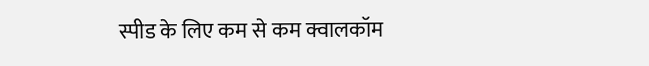स्पीड के लिए कम से कम क्वालकॉम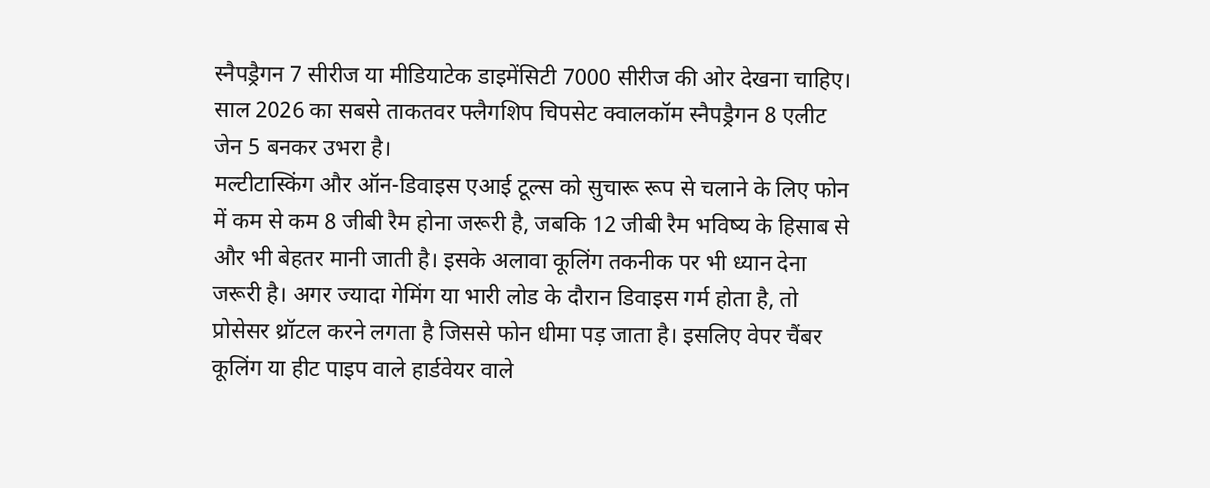स्नैपड्रैगन 7 सीरीज या मीडियाटेक डाइमेंसिटी 7000 सीरीज की ओर देखना चाहिए। साल 2026 का सबसे ताकतवर फ्लैगशिप चिपसेट क्वालकॉम स्नैपड्रैगन 8 एलीट जेन 5 बनकर उभरा है।
मल्टीटास्किंग और ऑन-डिवाइस एआई टूल्स को सुचारू रूप से चलाने के लिए फोन में कम से कम 8 जीबी रैम होना जरूरी है, जबकि 12 जीबी रैम भविष्य के हिसाब से और भी बेहतर मानी जाती है। इसके अलावा कूलिंग तकनीक पर भी ध्यान देना जरूरी है। अगर ज्यादा गेमिंग या भारी लोड के दौरान डिवाइस गर्म होता है, तो प्रोसेसर थ्रॉटल करने लगता है जिससे फोन धीमा पड़ जाता है। इसलिए वेपर चैंबर कूलिंग या हीट पाइप वाले हार्डवेयर वाले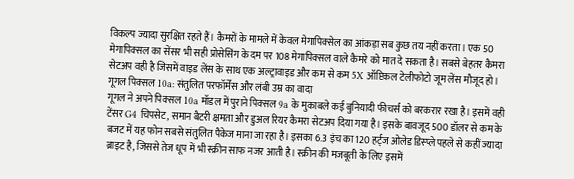विकल्प ज्यादा सुरक्षित रहते हैं। कैमरों के मामले में केवल मेगापिक्सेल का आंकड़ा सब कुछ तय नहीं करता। एक 50 मेगापिक्सल का सेंसर भी सही प्रोसेसिंग के दम पर 108 मेगापिक्सल वाले कैमरे को मात दे सकता है। सबसे बेहतर कैमरा सेटअप वही है जिसमें वाइड लेंस के साथ एक अल्ट्रावाइड और कम से कम 5X ऑप्टिकल टेलीफोटो जूम लेंस मौजूद हो।
गूगल पिक्सल 10a: संतुलित परफॉर्मेंस और लंबी उम्र का वादा
गूगल ने अपने पिक्सल 10a मॉडल में पुराने पिक्सल 9a के मुकाबले कई बुनियादी फीचर्स को बरकरार रखा है। इसमें वही टेंसर G4 चिपसेट, समान बैटरी क्षमता और डुअल रियर कैमरा सेटअप दिया गया है। इसके बावजूद 500 डॉलर से कम के बजट में यह फोन सबसे संतुलित पैकेज माना जा रहा है। इसका 6.3 इंच का 120 हर्ट्ज ओलेड डिस्प्ले पहले से कहीं ज्यादा ब्राइट है, जिससे तेज धूप में भी स्क्रीन साफ नजर आती है। स्क्रीन की मजबूती के लिए इसमें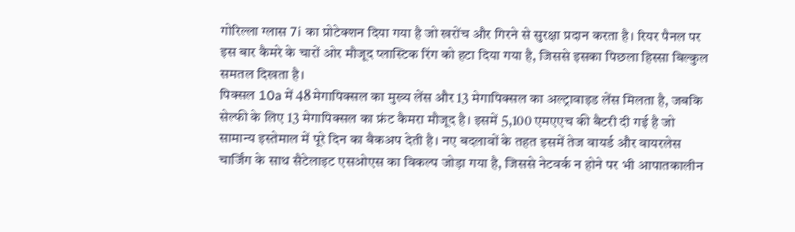गोरिल्ला ग्लास 7i का प्रोटेक्शन दिया गया है जो खरोंच और गिरने से सुरक्षा प्रदान करता है। रियर पैनल पर इस बार कैमरे के चारों ओर मौजूद प्लास्टिक रिंग को हटा दिया गया है, जिससे इसका पिछला हिस्सा बिल्कुल समतल दिखता है।
पिक्सल 10a में 48 मेगापिक्सल का मुख्य लेंस और 13 मेगापिक्सल का अल्ट्रावाइड लेंस मिलता है, जबकि सेल्फी के लिए 13 मेगापिक्सल का फ्रंट कैमरा मौजूद है। इसमें 5,100 एमएएच की बैटरी दी गई है जो सामान्य इस्तेमाल में पूरे दिन का बैकअप देती है। नए बदलावों के तहत इसमें तेज वायर्ड और वायरलेस चार्जिंग के साथ सैटेलाइट एसओएस का विकल्प जोड़ा गया है, जिससे नेटवर्क न होने पर भी आपातकालीन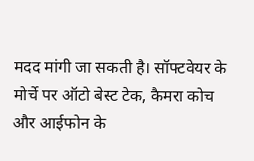मदद मांगी जा सकती है। सॉफ्टवेयर के मोर्चे पर ऑटो बेस्ट टेक, कैमरा कोच और आईफोन के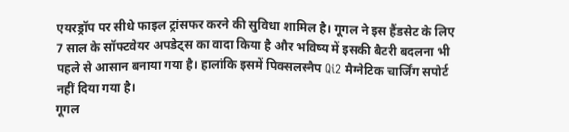एयरड्रॉप पर सीधे फाइल ट्रांसफर करने की सुविधा शामिल है। गूगल ने इस हैंडसेट के लिए 7 साल के सॉफ्टवेयर अपडेट्स का वादा किया है और भविष्य में इसकी बैटरी बदलना भी पहले से आसान बनाया गया है। हालांकि इसमें पिक्सलस्नैप Qi2 मैग्नेटिक चार्जिंग सपोर्ट नहीं दिया गया है।
गूगल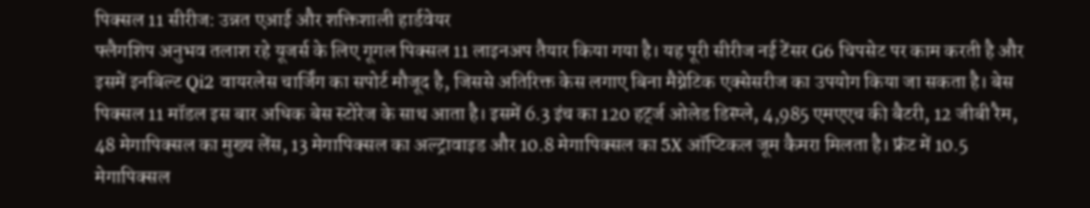पिक्सल 11 सीरीज: उन्नत एआई और शक्तिशाली हार्डवेयर
फ्लैगशिप अनुभव तलाश रहे यूजर्स के लिए गूगल पिक्सल 11 लाइनअप तैयार किया गया है। यह पूरी सीरीज नई टेंसर G6 चिपसेट पर काम करती है और इसमें इनबिल्ट Qi2 वायरलेस चार्जिंग का सपोर्ट मौजूद है, जिससे अतिरिक्त केस लगाए बिना मैग्नेटिक एक्सेसरीज का उपयोग किया जा सकता है। बेस पिक्सल 11 मॉडल इस बार अधिक बेस स्टोरेज के साथ आता है। इसमें 6.3 इंच का 120 हर्ट्ज ओलेड डिस्प्ले, 4,985 एमएएच की बैटरी, 12 जीबी रैम, 48 मेगापिक्सल का मुख्य लेंस, 13 मेगापिक्सल का अल्ट्रावाइड और 10.8 मेगापिक्सल का 5X ऑप्टिकल जूम कैमरा मिलता है। फ्रंट में 10.5 मेगापिक्सल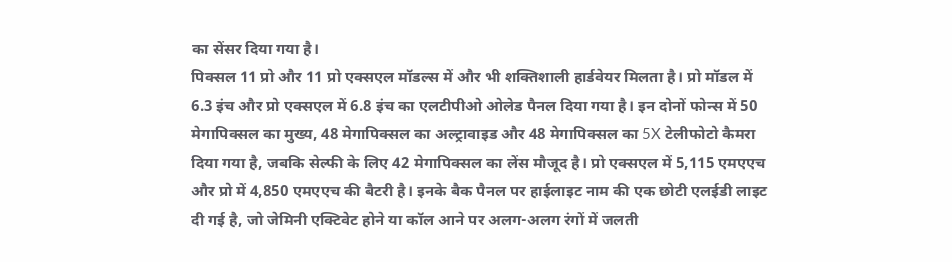का सेंसर दिया गया है।
पिक्सल 11 प्रो और 11 प्रो एक्सएल मॉडल्स में और भी शक्तिशाली हार्डवेयर मिलता है। प्रो मॉडल में 6.3 इंच और प्रो एक्सएल में 6.8 इंच का एलटीपीओ ओलेड पैनल दिया गया है। इन दोनों फोन्स में 50 मेगापिक्सल का मुख्य, 48 मेगापिक्सल का अल्ट्रावाइड और 48 मेगापिक्सल का 5X टेलीफोटो कैमरा दिया गया है, जबकि सेल्फी के लिए 42 मेगापिक्सल का लेंस मौजूद है। प्रो एक्सएल में 5,115 एमएएच और प्रो में 4,850 एमएएच की बैटरी है। इनके बैक पैनल पर हाईलाइट नाम की एक छोटी एलईडी लाइट दी गई है, जो जेमिनी एक्टिवेट होने या कॉल आने पर अलग-अलग रंगों में जलती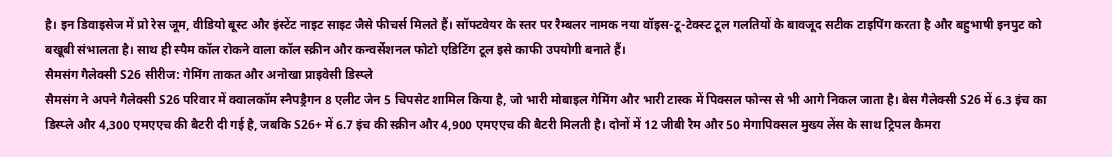है। इन डिवाइसेज में प्रो रेस जूम, वीडियो बूस्ट और इंस्टेंट नाइट साइट जैसे फीचर्स मिलते हैं। सॉफ्टवेयर के स्तर पर रैम्बलर नामक नया वॉइस-टू-टेक्स्ट टूल गलतियों के बावजूद सटीक टाइपिंग करता है और बहुभाषी इनपुट को बखूबी संभालता है। साथ ही स्पैम कॉल रोकने वाला कॉल स्क्रीन और कन्वर्सेशनल फोटो एडिटिंग टूल इसे काफी उपयोगी बनाते हैं।
सैमसंग गैलेक्सी S26 सीरीज: गेमिंग ताकत और अनोखा प्राइवेसी डिस्प्ले
सैमसंग ने अपने गैलेक्सी S26 परिवार में क्वालकॉम स्नैपड्रैगन 8 एलीट जेन 5 चिपसेट शामिल किया है, जो भारी मोबाइल गेमिंग और भारी टास्क में पिक्सल फोन्स से भी आगे निकल जाता है। बेस गैलेक्सी S26 में 6.3 इंच का डिस्प्ले और 4,300 एमएएच की बैटरी दी गई है, जबकि S26+ में 6.7 इंच की स्क्रीन और 4,900 एमएएच की बैटरी मिलती है। दोनों में 12 जीबी रैम और 50 मेगापिक्सल मुख्य लेंस के साथ ट्रिपल कैमरा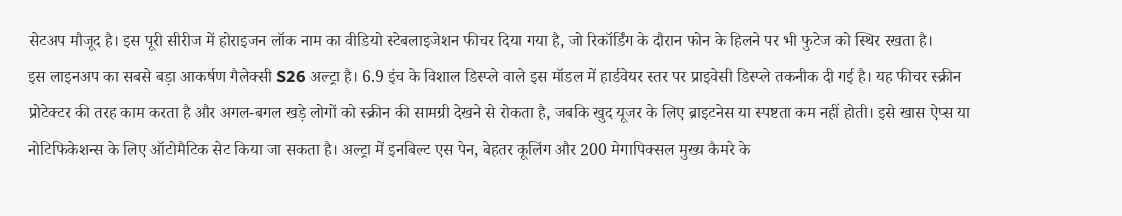सेटअप मौजूद है। इस पूरी सीरीज में होराइजन लॉक नाम का वीडियो स्टेबलाइजेशन फीचर दिया गया है, जो रिकॉर्डिंग के दौरान फोन के हिलने पर भी फुटेज को स्थिर रखता है।
इस लाइनअप का सबसे बड़ा आकर्षण गैलेक्सी S26 अल्ट्रा है। 6.9 इंच के विशाल डिस्प्ले वाले इस मॉडल में हार्डवेयर स्तर पर प्राइवेसी डिस्प्ले तकनीक दी गई है। यह फीचर स्क्रीन प्रोटेक्टर की तरह काम करता है और अगल-बगल खड़े लोगों को स्क्रीन की सामग्री देखने से रोकता है, जबकि खुद यूजर के लिए ब्राइटनेस या स्पष्टता कम नहीं होती। इसे खास ऐप्स या नोटिफिकेशन्स के लिए ऑटोमैटिक सेट किया जा सकता है। अल्ट्रा में इनबिल्ट एस पेन, बेहतर कूलिंग और 200 मेगापिक्सल मुख्य कैमरे के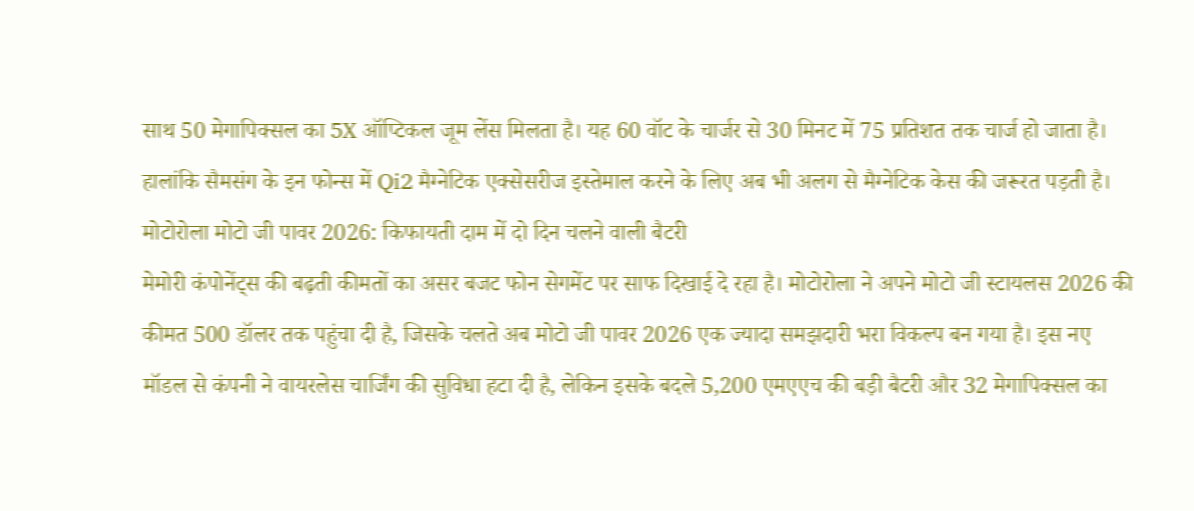साथ 50 मेगापिक्सल का 5X ऑप्टिकल जूम लेंस मिलता है। यह 60 वॉट के चार्जर से 30 मिनट में 75 प्रतिशत तक चार्ज हो जाता है। हालांकि सैमसंग के इन फोन्स में Qi2 मैग्नेटिक एक्सेसरीज इस्तेमाल करने के लिए अब भी अलग से मैग्नेटिक केस की जरूरत पड़ती है।
मोटोरोला मोटो जी पावर 2026: किफायती दाम में दो दिन चलने वाली बैटरी
मेमोरी कंपोनेंट्स की बढ़ती कीमतों का असर बजट फोन सेगमेंट पर साफ दिखाई दे रहा है। मोटोरोला ने अपने मोटो जी स्टायलस 2026 की कीमत 500 डॉलर तक पहुंचा दी है, जिसके चलते अब मोटो जी पावर 2026 एक ज्यादा समझदारी भरा विकल्प बन गया है। इस नए मॉडल से कंपनी ने वायरलेस चार्जिंग की सुविधा हटा दी है, लेकिन इसके बदले 5,200 एमएएच की बड़ी बैटरी और 32 मेगापिक्सल का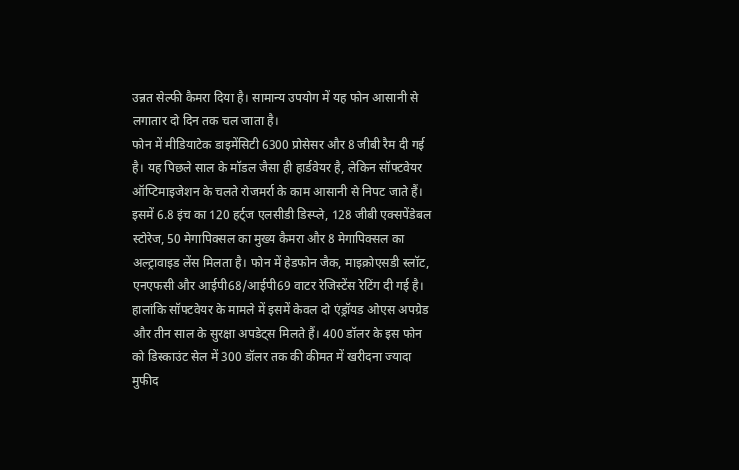उन्नत सेल्फी कैमरा दिया है। सामान्य उपयोग में यह फोन आसानी से लगातार दो दिन तक चल जाता है।
फोन में मीडियाटेक डाइमेंसिटी 6300 प्रोसेसर और 8 जीबी रैम दी गई है। यह पिछले साल के मॉडल जैसा ही हार्डवेयर है, लेकिन सॉफ्टवेयर ऑप्टिमाइजेशन के चलते रोजमर्रा के काम आसानी से निपट जाते हैं। इसमें 6.8 इंच का 120 हर्ट्ज एलसीडी डिस्प्ले, 128 जीबी एक्सपेंडेबल स्टोरेज, 50 मेगापिक्सल का मुख्य कैमरा और 8 मेगापिक्सल का अल्ट्रावाइड लेंस मिलता है। फोन में हेडफोन जैक, माइक्रोएसडी स्लॉट, एनएफसी और आईपी68/आईपी69 वाटर रेजिस्टेंस रेटिंग दी गई है। हालांकि सॉफ्टवेयर के मामले में इसमें केवल दो एंड्रॉयड ओएस अपग्रेड और तीन साल के सुरक्षा अपडेट्स मिलते हैं। 400 डॉलर के इस फोन को डिस्काउंट सेल में 300 डॉलर तक की कीमत में खरीदना ज्यादा मुफीद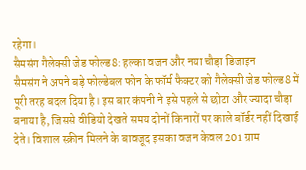रहेगा।
सैमसंग गैलेक्सी जेड फोल्ड8: हल्का वजन और नया चौड़ा डिजाइन
सैमसंग ने अपने बड़े फोल्डेबल फोन के फॉर्म फैक्टर को गैलेक्सी जेड फोल्ड8 में पूरी तरह बदल दिया है। इस बार कंपनी ने इसे पहले से छोटा और ज्यादा चौड़ा बनाया है, जिससे वीडियो देखते समय दोनों किनारों पर काले बॉर्डर नहीं दिखाई देते। विशाल स्क्रीन मिलने के बावजूद इसका वजन केवल 201 ग्राम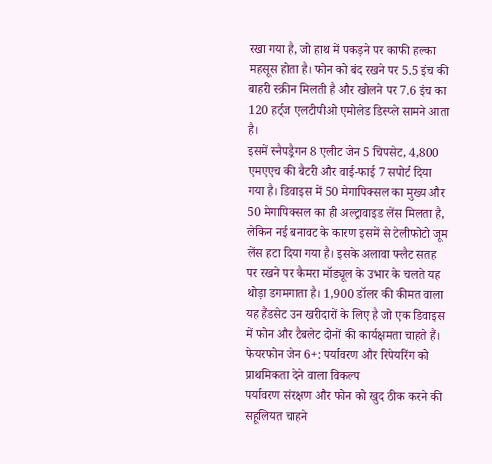रखा गया है, जो हाथ में पकड़ने पर काफी हल्का महसूस होता है। फोन को बंद रखने पर 5.5 इंच की बाहरी स्क्रीन मिलती है और खोलने पर 7.6 इंच का 120 हर्ट्ज एलटीपीओ एमोलेड डिस्प्ले सामने आता है।
इसमें स्नैपड्रैगन 8 एलीट जेन 5 चिपसेट, 4,800 एमएएच की बैटरी और वाई-फाई 7 सपोर्ट दिया गया है। डिवाइस में 50 मेगापिक्सल का मुख्य और 50 मेगापिक्सल का ही अल्ट्रावाइड लेंस मिलता है, लेकिन नई बनावट के कारण इसमें से टेलीफोटो जूम लेंस हटा दिया गया है। इसके अलावा फ्लैट सतह पर रखने पर कैमरा मॉड्यूल के उभार के चलते यह थोड़ा डगमगाता है। 1,900 डॉलर की कीमत वाला यह हैंडसेट उन खरीदारों के लिए है जो एक डिवाइस में फोन और टैबलेट दोनों की कार्यक्षमता चाहते हैं।
फेयरफोन जेन 6+: पर्यावरण और रिपेयरिंग को प्राथमिकता देने वाला विकल्प
पर्यावरण संरक्षण और फोन को खुद ठीक करने की सहूलियत चाहने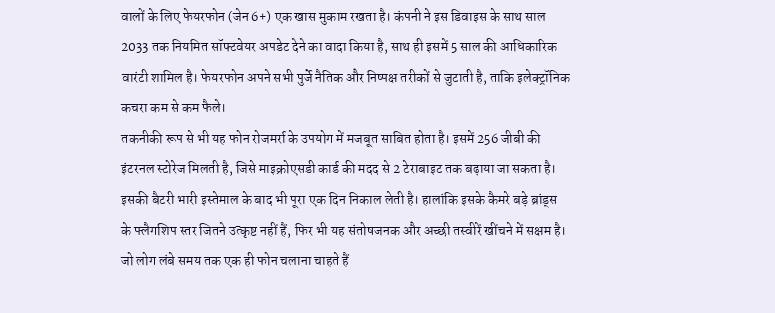वालों के लिए फेयरफोन (जेन 6+) एक खास मुकाम रखता है। कंपनी ने इस डिवाइस के साथ साल 2033 तक नियमित सॉफ्टवेयर अपडेट देने का वादा किया है, साथ ही इसमें 5 साल की आधिकारिक वारंटी शामिल है। फेयरफोन अपने सभी पुर्जे नैतिक और निष्पक्ष तरीकों से जुटाती है, ताकि इलेक्ट्रॉनिक कचरा कम से कम फैले।
तकनीकी रूप से भी यह फोन रोजमर्रा के उपयोग में मजबूत साबित होता है। इसमें 256 जीबी की इंटरनल स्टोरेज मिलती है, जिसे माइक्रोएसडी कार्ड की मदद से 2 टेराबाइट तक बढ़ाया जा सकता है। इसकी बैटरी भारी इस्तेमाल के बाद भी पूरा एक दिन निकाल लेती है। हालांकि इसके कैमरे बड़े ब्रांड्स के फ्लैगशिप स्तर जितने उत्कृष्ट नहीं हैं, फिर भी यह संतोषजनक और अच्छी तस्वीरें खींचने में सक्षम है। जो लोग लंबे समय तक एक ही फोन चलाना चाहते हैं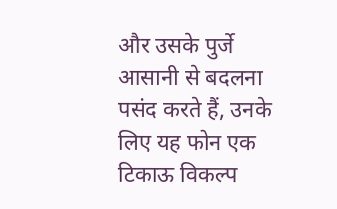और उसके पुर्जे आसानी से बदलना पसंद करते हैं, उनके लिए यह फोन एक टिकाऊ विकल्प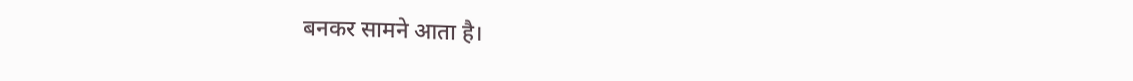बनकर सामने आता है।